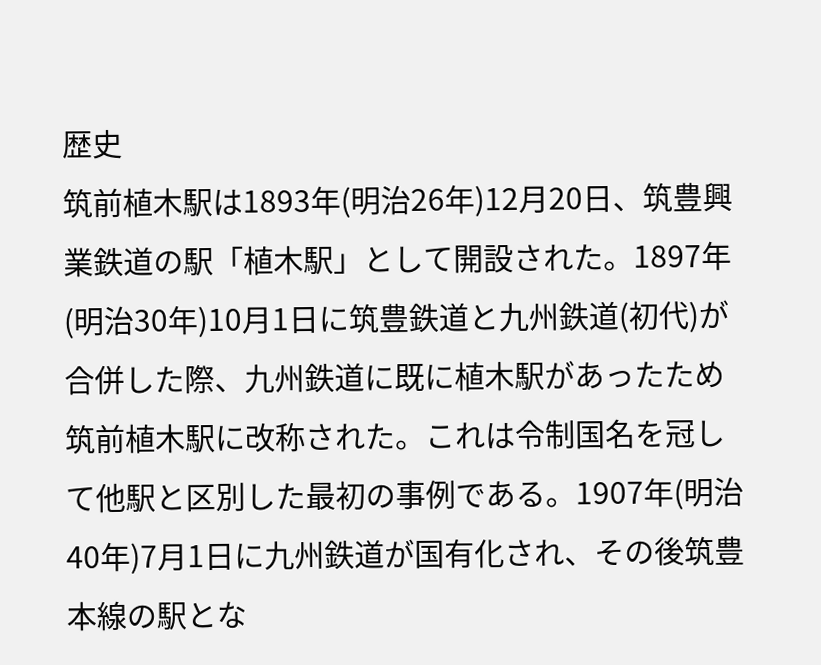歴史
筑前植木駅は1893年(明治26年)12月20日、筑豊興業鉄道の駅「植木駅」として開設された。1897年(明治30年)10月1日に筑豊鉄道と九州鉄道(初代)が合併した際、九州鉄道に既に植木駅があったため筑前植木駅に改称された。これは令制国名を冠して他駅と区別した最初の事例である。1907年(明治40年)7月1日に九州鉄道が国有化され、その後筑豊本線の駅とな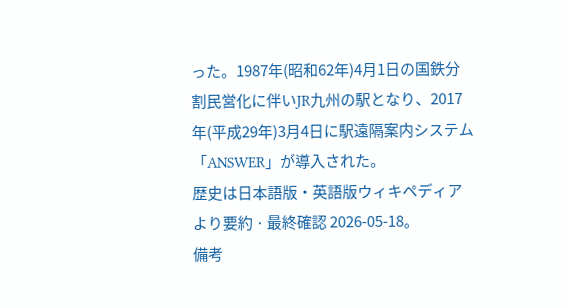った。1987年(昭和62年)4月1日の国鉄分割民営化に伴いJR九州の駅となり、2017年(平成29年)3月4日に駅遠隔案内システム「ANSWER」が導入された。
歴史は日本語版・英語版ウィキペディアより要約 · 最終確認 2026-05-18。
備考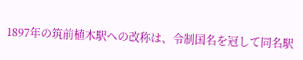1897年の筑前植木駅への改称は、令制国名を冠して同名駅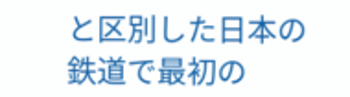と区別した日本の鉄道で最初の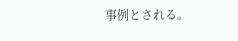事例とされる。